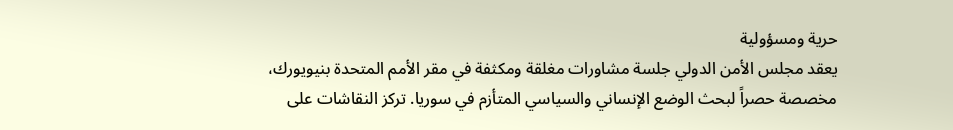حرية ومسؤولية
يعقد مجلس الأمن الدولي جلسة مشاورات مغلقة ومكثفة في مقر الأمم المتحدة بنيويورك، مخصصة حصراً لبحث الوضع الإنساني والسياسي المتأزم في سوريا. تركز النقاشات على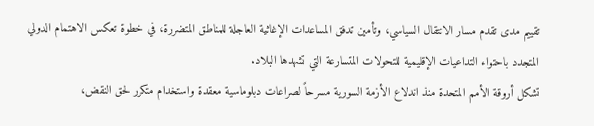تقييم مدى تقدم مسار الانتقال السياسي، وتأمين تدفق المساعدات الإغاثية العاجلة للمناطق المتضررة، في خطوة تعكس الاهتمام الدولي المتجدد باحتواء التداعيات الإقليمية للتحولات المتسارعة التي تشهدها البلاد.
تشكل أروقة الأمم المتحدة منذ اندلاع الأزمة السورية مسرحاً لصراعات دبلوماسية معقدة واستخدام متكرر لحق النقض،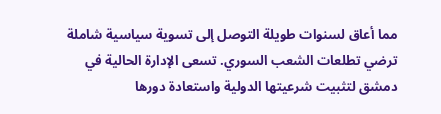مما أعاق لسنوات طويلة التوصل إلى تسوية سياسية شاملة ترضي تطلعات الشعب السوري. تسعى الإدارة الحالية في دمشق لتثبيت شرعيتها الدولية واستعادة دورها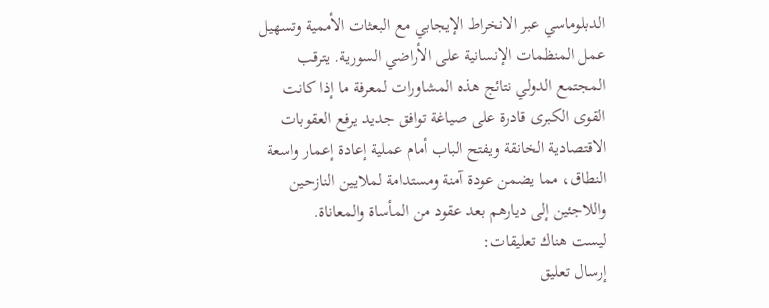الدبلوماسي عبر الانخراط الإيجابي مع البعثات الأممية وتسهيل عمل المنظمات الإنسانية على الأراضي السورية. يترقب المجتمع الدولي نتائج هذه المشاورات لمعرفة ما إذا كانت القوى الكبرى قادرة على صياغة توافق جديد يرفع العقوبات الاقتصادية الخانقة ويفتح الباب أمام عملية إعادة إعمار واسعة النطاق، مما يضمن عودة آمنة ومستدامة لملايين النازحين واللاجئين إلى ديارهم بعد عقود من المأساة والمعاناة.
ليست هناك تعليقات:
إرسال تعليق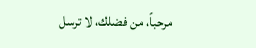مرحباً، من فضلك، لا ترسل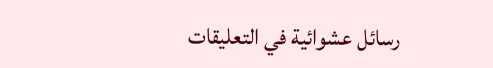رسائل عشوائية في التعليقات